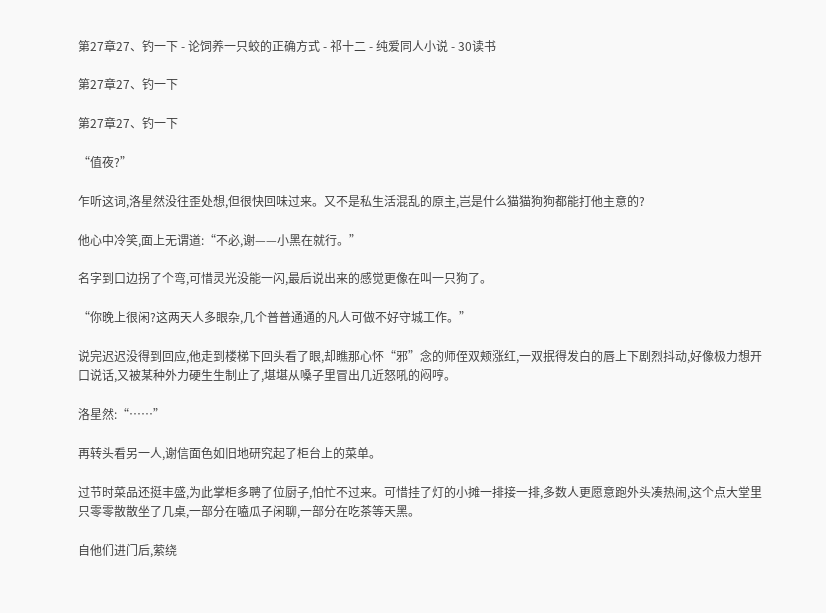第27章27、钓一下 - 论饲养一只蛟的正确方式 - 祁十二 - 纯爱同人小说 - 30读书

第27章27、钓一下

第27章27、钓一下

“值夜?”

乍听这词,洛星然没往歪处想,但很快回味过来。又不是私生活混乱的原主,岂是什么猫猫狗狗都能打他主意的?

他心中冷笑,面上无谓道:“不必,谢——小黑在就行。”

名字到口边拐了个弯,可惜灵光没能一闪,最后说出来的感觉更像在叫一只狗了。

“你晚上很闲?这两天人多眼杂,几个普普通通的凡人可做不好守城工作。”

说完迟迟没得到回应,他走到楼梯下回头看了眼,却瞧那心怀“邪”念的师侄双颊涨红,一双抿得发白的唇上下剧烈抖动,好像极力想开口说话,又被某种外力硬生生制止了,堪堪从嗓子里冒出几近怒吼的闷哼。

洛星然:“……”

再转头看另一人,谢信面色如旧地研究起了柜台上的菜单。

过节时菜品还挺丰盛,为此掌柜多聘了位厨子,怕忙不过来。可惜挂了灯的小摊一排接一排,多数人更愿意跑外头凑热闹,这个点大堂里只零零散散坐了几桌,一部分在嗑瓜子闲聊,一部分在吃茶等天黑。

自他们进门后,萦绕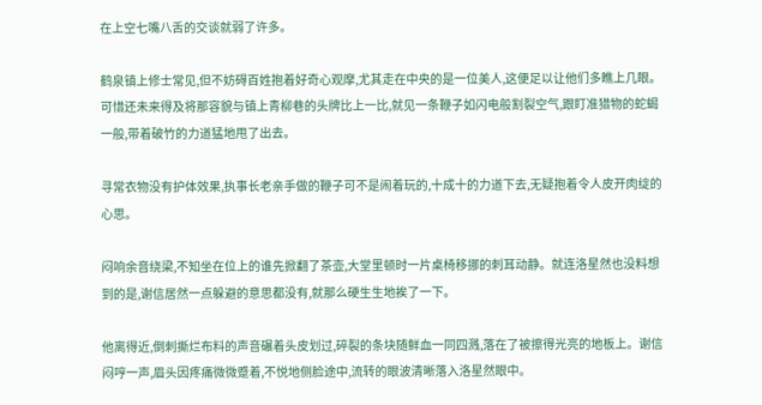在上空七嘴八舌的交谈就弱了许多。

鹤泉镇上修士常见,但不妨碍百姓抱着好奇心观摩,尤其走在中央的是一位美人,这便足以让他们多瞧上几眼。可惜还未来得及将那容貌与镇上青柳巷的头牌比上一比,就见一条鞭子如闪电般割裂空气,跟盯准猎物的蛇蝎一般,带着破竹的力道猛地甩了出去。

寻常衣物没有护体效果,执事长老亲手做的鞭子可不是闹着玩的,十成十的力道下去,无疑抱着令人皮开肉绽的心思。

闷响余音绕梁,不知坐在位上的谁先掀翻了茶壶,大堂里顿时一片桌椅移挪的刺耳动静。就连洛星然也没料想到的是,谢信居然一点躲避的意思都没有,就那么硬生生地挨了一下。

他离得近,倒刺撕烂布料的声音碾着头皮划过,碎裂的条块随鲜血一同四溅,落在了被擦得光亮的地板上。谢信闷哼一声,眉头因疼痛微微蹙着,不悦地侧脸途中,流转的眼波清晰落入洛星然眼中。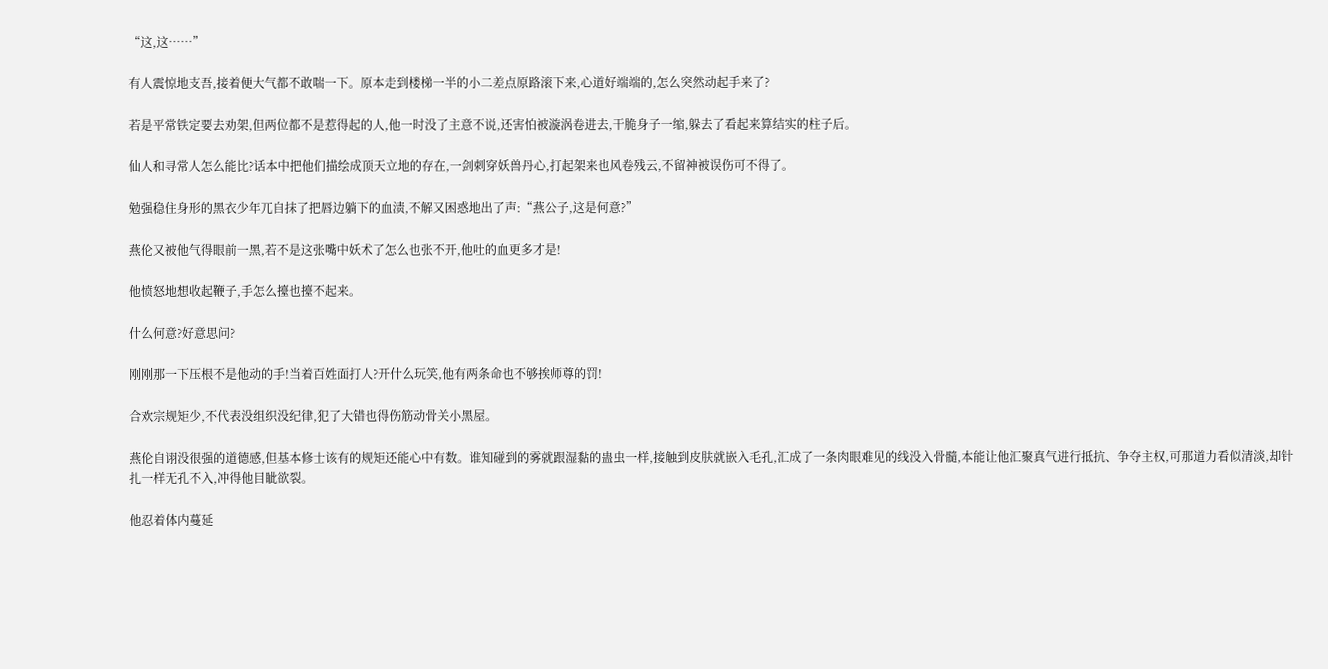“这,这……”

有人震惊地支吾,接着便大气都不敢喘一下。原本走到楼梯一半的小二差点原路滚下来,心道好端端的,怎么突然动起手来了?

若是平常铁定要去劝架,但两位都不是惹得起的人,他一时没了主意不说,还害怕被漩涡卷进去,干脆身子一缩,躲去了看起来算结实的柱子后。

仙人和寻常人怎么能比?话本中把他们描绘成顶天立地的存在,一剑刺穿妖兽丹心,打起架来也风卷残云,不留神被误伤可不得了。

勉强稳住身形的黑衣少年兀自抹了把唇边躺下的血渍,不解又困惑地出了声:“燕公子,这是何意?”

燕伦又被他气得眼前一黑,若不是这张嘴中妖术了怎么也张不开,他吐的血更多才是!

他愤怒地想收起鞭子,手怎么擡也擡不起来。

什么何意?好意思问?

刚刚那一下压根不是他动的手!当着百姓面打人?开什么玩笑,他有两条命也不够挨师尊的罚!

合欢宗规矩少,不代表没组织没纪律,犯了大错也得伤筋动骨关小黑屋。

燕伦自诩没很强的道德感,但基本修士该有的规矩还能心中有数。谁知碰到的雾就跟湿黏的蛊虫一样,接触到皮肤就嵌入毛孔,汇成了一条肉眼难见的线没入骨髓,本能让他汇聚真气进行抵抗、争夺主权,可那道力看似清淡,却针扎一样无孔不入,冲得他目眦欲裂。

他忍着体内蔓延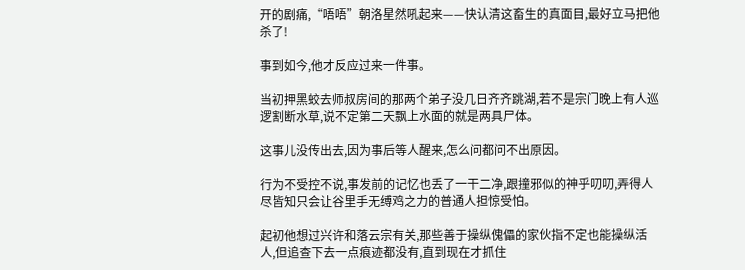开的剧痛,“唔唔”朝洛星然吼起来——快认清这畜生的真面目,最好立马把他杀了!

事到如今,他才反应过来一件事。

当初押黑蛟去师叔房间的那两个弟子没几日齐齐跳湖,若不是宗门晚上有人巡逻割断水草,说不定第二天飘上水面的就是两具尸体。

这事儿没传出去,因为事后等人醒来,怎么问都问不出原因。

行为不受控不说,事发前的记忆也丢了一干二净,跟撞邪似的神乎叨叨,弄得人尽皆知只会让谷里手无缚鸡之力的普通人担惊受怕。

起初他想过兴许和落云宗有关,那些善于操纵傀儡的家伙指不定也能操纵活人,但追查下去一点痕迹都没有,直到现在才抓住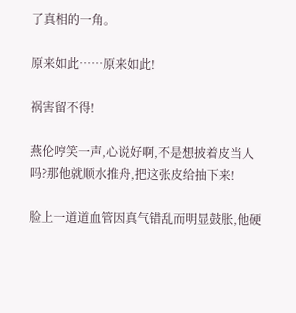了真相的一角。

原来如此……原来如此!

祸害留不得!

燕伦哼笑一声,心说好啊,不是想披着皮当人吗?那他就顺水推舟,把这张皮给抽下来!

脸上一道道血管因真气错乱而明显鼓胀,他硬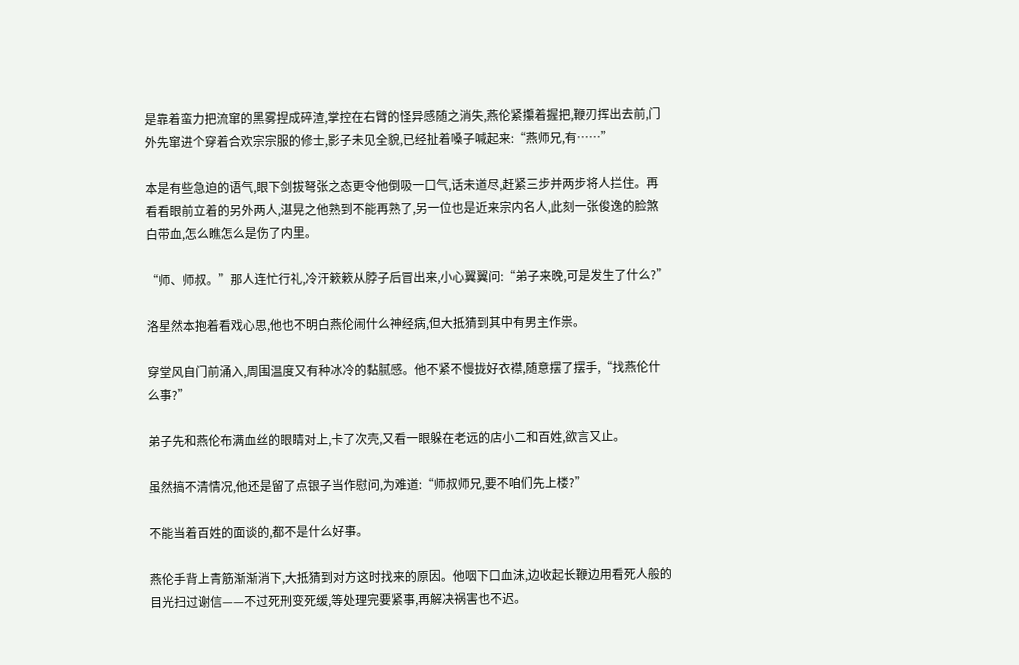是靠着蛮力把流窜的黑雾捏成碎渣,掌控在右臂的怪异感随之消失,燕伦紧攥着握把,鞭刃挥出去前,门外先窜进个穿着合欢宗宗服的修士,影子未见全貌,已经扯着嗓子喊起来:“燕师兄,有……”

本是有些急迫的语气,眼下剑拔弩张之态更令他倒吸一口气,话未道尽,赶紧三步并两步将人拦住。再看看眼前立着的另外两人,湛晃之他熟到不能再熟了,另一位也是近来宗内名人,此刻一张俊逸的脸煞白带血,怎么瞧怎么是伤了内里。

“师、师叔。”那人连忙行礼,冷汗簌簌从脖子后冒出来,小心翼翼问:“弟子来晚,可是发生了什么?”

洛星然本抱着看戏心思,他也不明白燕伦闹什么神经病,但大抵猜到其中有男主作祟。

穿堂风自门前涌入,周围温度又有种冰冷的黏腻感。他不紧不慢拢好衣襟,随意摆了摆手,“找燕伦什么事?”

弟子先和燕伦布满血丝的眼睛对上,卡了次壳,又看一眼躲在老远的店小二和百姓,欲言又止。

虽然搞不清情况,他还是留了点银子当作慰问,为难道:“师叔师兄,要不咱们先上楼?”

不能当着百姓的面谈的,都不是什么好事。

燕伦手背上青筋渐渐消下,大抵猜到对方这时找来的原因。他咽下口血沫,边收起长鞭边用看死人般的目光扫过谢信——不过死刑变死缓,等处理完要紧事,再解决祸害也不迟。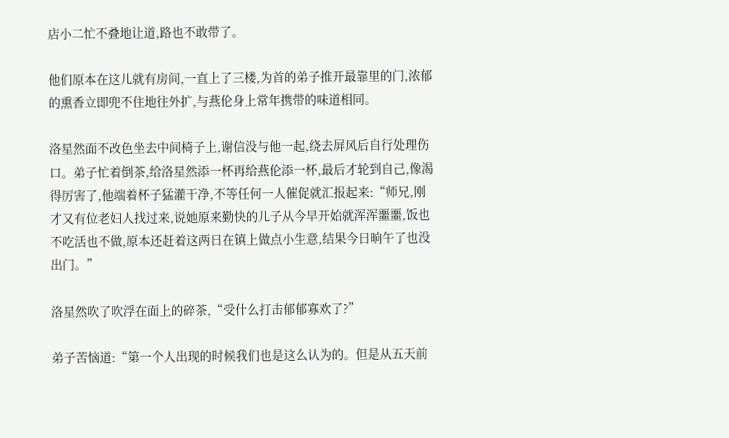店小二忙不叠地让道,路也不敢带了。

他们原本在这儿就有房间,一直上了三楼,为首的弟子推开最靠里的门,浓郁的熏香立即兜不住地往外扩,与燕伦身上常年携带的味道相同。

洛星然面不改色坐去中间椅子上,谢信没与他一起,绕去屏风后自行处理伤口。弟子忙着倒茶,给洛星然添一杯再给燕伦添一杯,最后才轮到自己,像渴得厉害了,他端着杯子猛灌干净,不等任何一人催促就汇报起来:“师兄,刚才又有位老妇人找过来,说她原来勤快的儿子从今早开始就浑浑噩噩,饭也不吃活也不做,原本还赶着这两日在镇上做点小生意,结果今日晌午了也没出门。”

洛星然吹了吹浮在面上的碎茶,“受什么打击郁郁寡欢了?”

弟子苦恼道:“第一个人出现的时候我们也是这么认为的。但是从五天前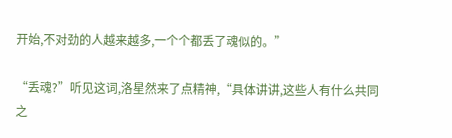开始,不对劲的人越来越多,一个个都丢了魂似的。”

“丢魂?”听见这词,洛星然来了点精神,“具体讲讲,这些人有什么共同之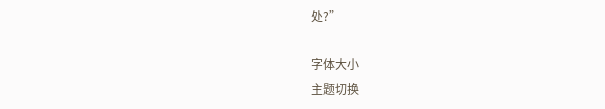处?”

字体大小
主题切换